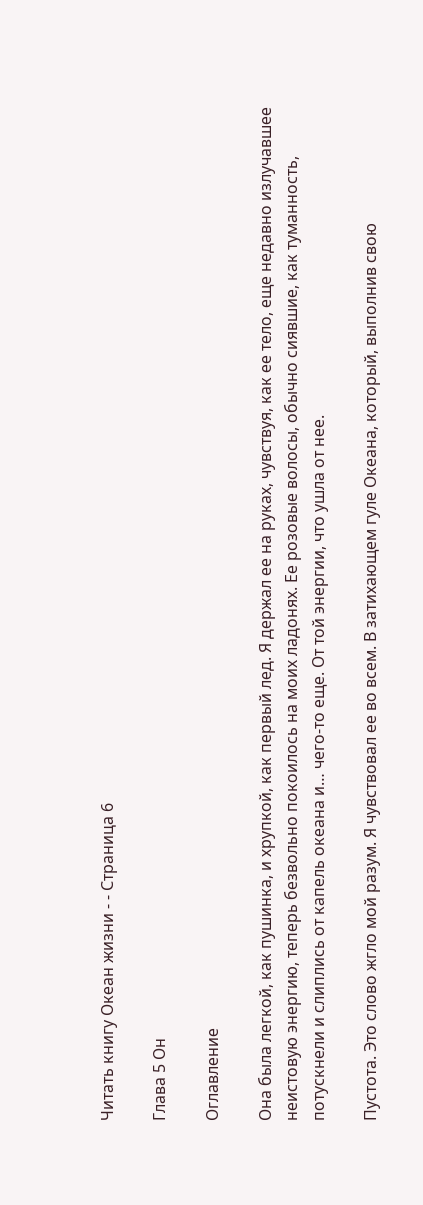Читать книгу Океан жизни - - Страница 6

Глава 5 Он

Оглавление

Она была легкой, как пушинка, и хрупкой, как первый лед. Я держал ее на руках, чувствуя, как ее тело, еще недавно излучавшее неистовую энергию, теперь безвольно покоилось на моих ладонях. Ее розовые волосы, обычно сиявшие, как туманность, потускнели и слиплись от капель океана и… чего-то еще. От той энергии, что ушла от нее.

Пустота. Это слово жгло мой разум. Я чувствовал ее во всем. В затихающем гуле Океана, который, выполнив свою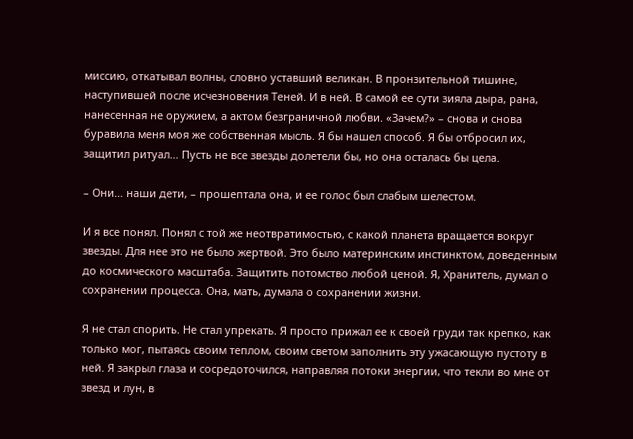миссию, откатывал волны, словно уставший великан. В пронзительной тишине, наступившей после исчезновения Теней. И в ней. В самой ее сути зияла дыра, рана, нанесенная не оружием, а актом безграничной любви. «Зачем?» – снова и снова буравила меня моя же собственная мысль. Я бы нашел способ. Я бы отбросил их, защитил ритуал… Пусть не все звезды долетели бы, но она осталась бы цела.

– Они… наши дети, – прошептала она, и ее голос был слабым шелестом.

И я все понял. Понял с той же неотвратимостью, с какой планета вращается вокруг звезды. Для нее это не было жертвой. Это было материнским инстинктом, доведенным до космического масштаба. Защитить потомство любой ценой. Я, Хранитель, думал о сохранении процесса. Она, мать, думала о сохранении жизни.

Я не стал спорить. Не стал упрекать. Я просто прижал ее к своей груди так крепко, как только мог, пытаясь своим теплом, своим светом заполнить эту ужасающую пустоту в ней. Я закрыл глаза и сосредоточился, направляя потоки энергии, что текли во мне от звезд и лун, в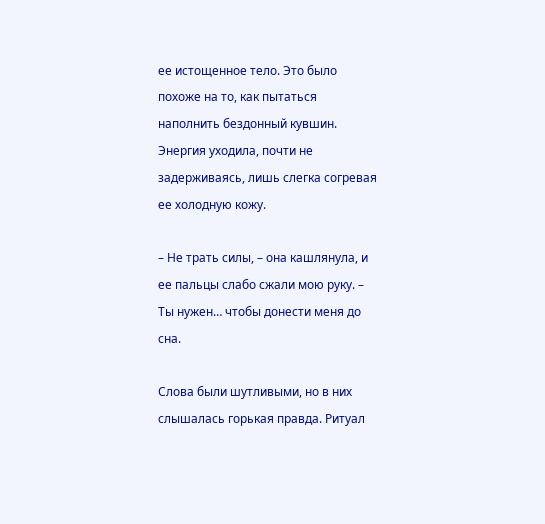ее истощенное тело. Это было похоже на то, как пытаться наполнить бездонный кувшин. Энергия уходила, почти не задерживаясь, лишь слегка согревая ее холодную кожу.

– Не трать силы, – она кашлянула, и ее пальцы слабо сжали мою руку. – Ты нужен… чтобы донести меня до сна.

Слова были шутливыми, но в них слышалась горькая правда. Ритуал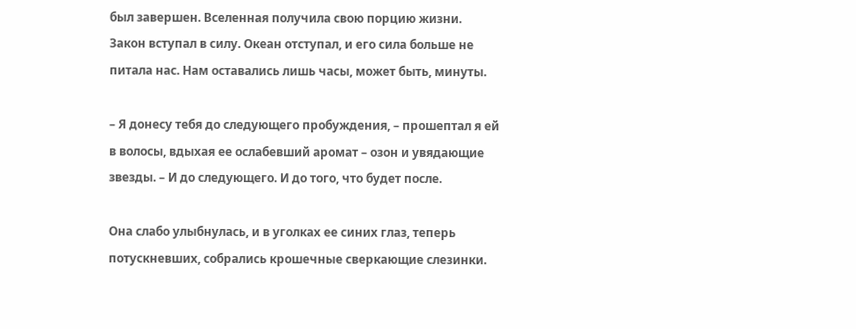был завершен. Вселенная получила свою порцию жизни. Закон вступал в силу. Океан отступал, и его сила больше не питала нас. Нам оставались лишь часы, может быть, минуты.

– Я донесу тебя до следующего пробуждения, – прошептал я ей в волосы, вдыхая ее ослабевший аромат – озон и увядающие звезды. – И до следующего. И до того, что будет после.

Она слабо улыбнулась, и в уголках ее синих глаз, теперь потускневших, собрались крошечные сверкающие слезинки.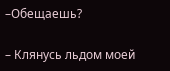–Обещаешь?

– Клянусь льдом моей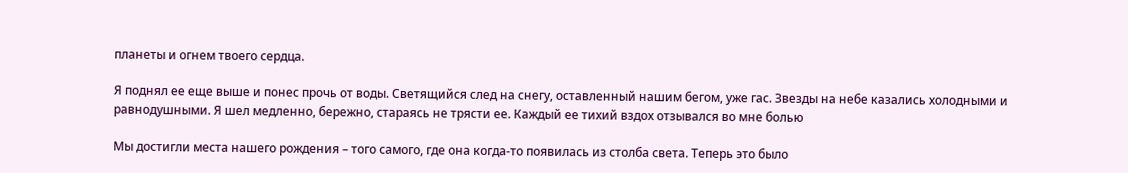планеты и огнем твоего сердца.

Я поднял ее еще выше и понес прочь от воды. Светящийся след на снегу, оставленный нашим бегом, уже гас. Звезды на небе казались холодными и равнодушными. Я шел медленно, бережно, стараясь не трясти ее. Каждый ее тихий вздох отзывался во мне болью

Мы достигли места нашего рождения – того самого, где она когда-то появилась из столба света. Теперь это было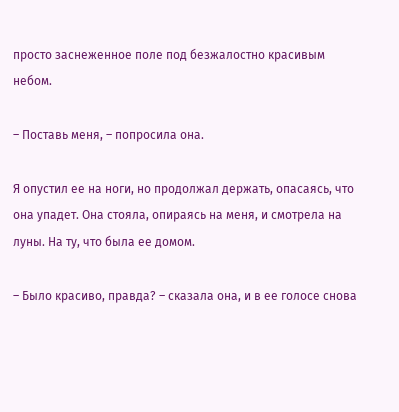просто заснеженное поле под безжалостно красивым небом.

– Поставь меня, – попросила она.

Я опустил ее на ноги, но продолжал держать, опасаясь, что она упадет. Она стояла, опираясь на меня, и смотрела на луны. На ту, что была ее домом.

– Было красиво, правда? – сказала она, и в ее голосе снова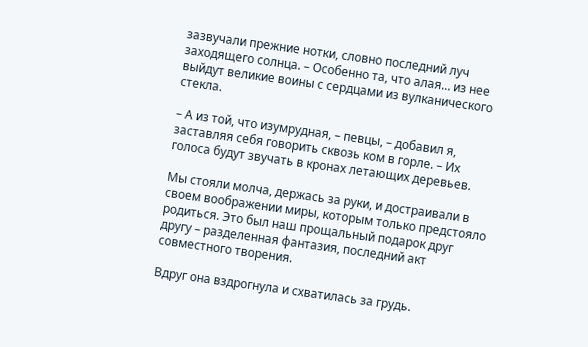зазвучали прежние нотки, словно последний луч заходящего солнца. – Особенно та, что алая… из нее выйдут великие воины с сердцами из вулканического стекла.

– А из той, что изумрудная, – певцы, – добавил я, заставляя себя говорить сквозь ком в горле. – Их голоса будут звучать в кронах летающих деревьев.

Мы стояли молча, держась за руки, и достраивали в своем воображении миры, которым только предстояло родиться. Это был наш прощальный подарок друг другу – разделенная фантазия, последний акт совместного творения.

Вдруг она вздрогнула и схватилась за грудь.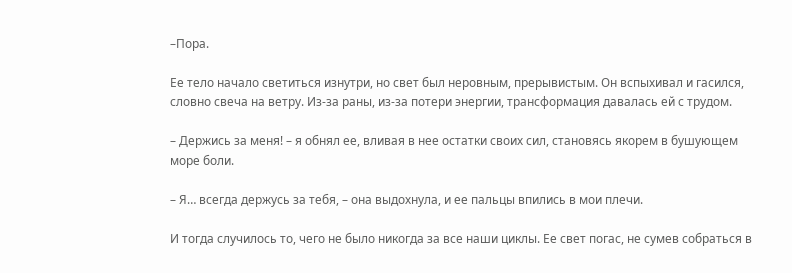–Пора.

Ее тело начало светиться изнутри, но свет был неровным, прерывистым. Он вспыхивал и гасился, словно свеча на ветру. Из-за раны, из-за потери энергии, трансформация давалась ей с трудом.

– Держись за меня! – я обнял ее, вливая в нее остатки своих сил, становясь якорем в бушующем море боли.

– Я… всегда держусь за тебя, – она выдохнула, и ее пальцы впились в мои плечи.

И тогда случилось то, чего не было никогда за все наши циклы. Ее свет погас, не сумев собраться в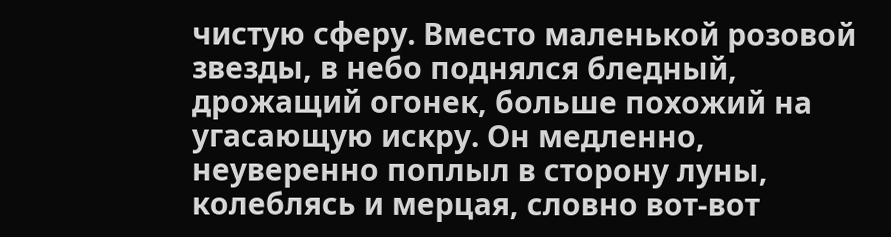чистую сферу. Вместо маленькой розовой звезды, в небо поднялся бледный, дрожащий огонек, больше похожий на угасающую искру. Он медленно, неуверенно поплыл в сторону луны, колеблясь и мерцая, словно вот-вот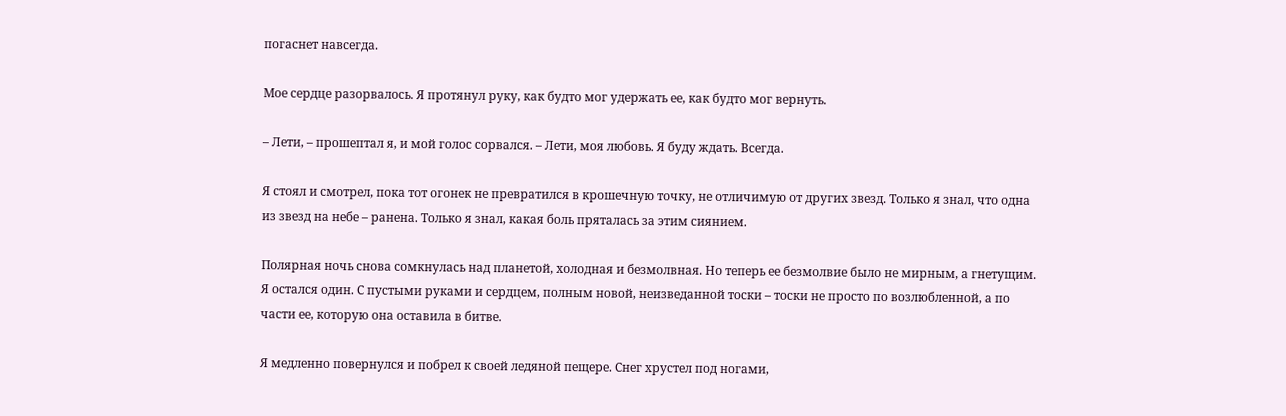погаснет навсегда.

Мое сердце разорвалось. Я протянул руку, как будто мог удержать ее, как будто мог вернуть.

– Лети, – прошептал я, и мой голос сорвался. – Лети, моя любовь. Я буду ждать. Всегда.

Я стоял и смотрел, пока тот огонек не превратился в крошечную точку, не отличимую от других звезд. Только я знал, что одна из звезд на небе – ранена. Только я знал, какая боль пряталась за этим сиянием.

Полярная ночь снова сомкнулась над планетой, холодная и безмолвная. Но теперь ее безмолвие было не мирным, а гнетущим. Я остался один. С пустыми руками и сердцем, полным новой, неизведанной тоски – тоски не просто по возлюбленной, а по части ее, которую она оставила в битве.

Я медленно повернулся и побрел к своей ледяной пещере. Снег хрустел под ногами,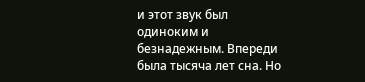и этот звук был одиноким и безнадежным. Впереди была тысяча лет сна. Но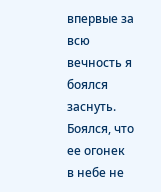впервые за всю вечность я боялся заснуть. Боялся, что ее огонек в небе не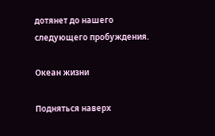дотянет до нашего следующего пробуждения.

Океан жизни

Подняться наверх